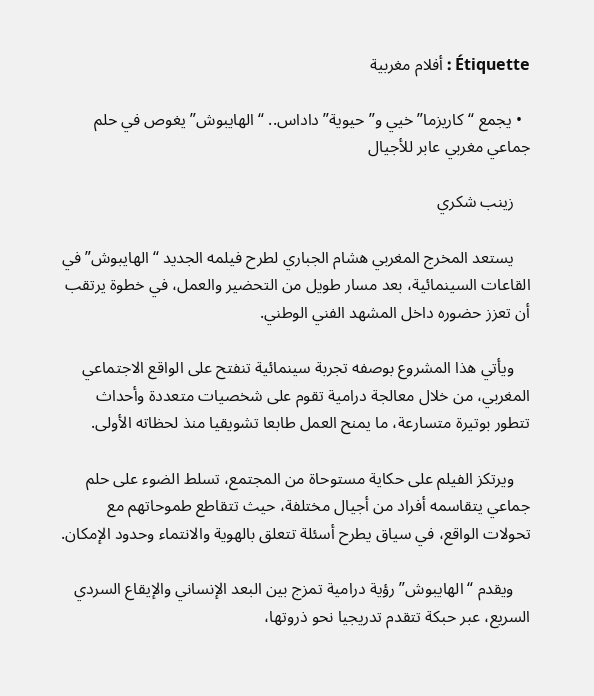Étiquette : أفلام مغربية

  • يجمع “كاريزما” خيي و”حيوية” داداس.. “الهايبوش” يغوص في حلم جماعي مغربي عابر للأجيال

    زينب شكري

    يستعد المخرج المغربي هشام الجباري لطرح فيلمه الجديد “الهايبوش” في القاعات السينمائية، بعد مسار طويل من التحضير والعمل، في خطوة يرتقب أن تعزز حضوره داخل المشهد الفني الوطني.

    ويأتي هذا المشروع بوصفه تجربة سينمائية تنفتح على الواقع الاجتماعي المغربي، من خلال معالجة درامية تقوم على شخصيات متعددة وأحداث تتطور بوتيرة متسارعة، ما يمنح العمل طابعا تشويقيا منذ لحظاته الأولى.

    ويرتكز الفيلم على حكاية مستوحاة من المجتمع، تسلط الضوء على حلم جماعي يتقاسمه أفراد من أجيال مختلفة، حيث تتقاطع طموحاتهم مع تحولات الواقع، في سياق يطرح أسئلة تتعلق بالهوية والانتماء وحدود الإمكان.

    ويقدم “الهايبوش” رؤية درامية تمزج بين البعد الإنساني والإيقاع السردي السريع، عبر حبكة تتقدم تدريجيا نحو ذروتها،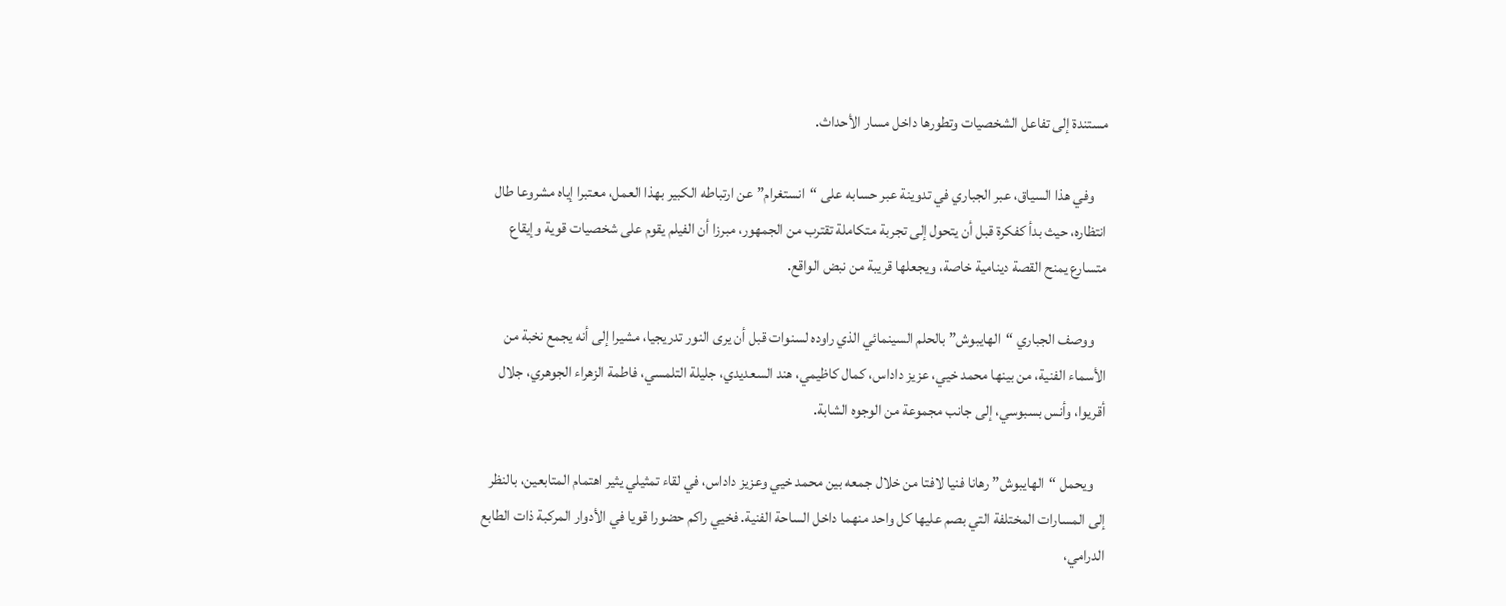مستندة إلى تفاعل الشخصيات وتطورها داخل مسار الأحداث.

    وفي هذا السياق، عبر الجباري في تدوينة عبر حسابه على “انستغرام” عن ارتباطه الكبير بهذا العمل، معتبرا إياه مشروعا طال انتظاره، حيث بدأ كفكرة قبل أن يتحول إلى تجربة متكاملة تقترب من الجمهور، مبرزا أن الفيلم يقوم على شخصيات قوية وإيقاع متسارع يمنح القصة دينامية خاصة، ويجعلها قريبة من نبض الواقع.

    ووصف الجباري “الهايبوش” بالحلم السينمائي الذي راوده لسنوات قبل أن يرى النور تدريجيا، مشيرا إلى أنه يجمع نخبة من الأسماء الفنية، من بينها محمد خيي، عزيز داداس، كمال كاظيمي، هند السعديدي، جليلة التلمسي، فاطمة الزهراء الجوهري، جلال أقريوا، وأنس بسبوسي، إلى جانب مجموعة من الوجوه الشابة.

    ويحمل “الهايبوش” رهانا فنيا لافتا من خلال جمعه بين محمد خيي وعزيز داداس، في لقاء تمثيلي يثير اهتمام المتابعين، بالنظر إلى المسارات المختلفة التي بصم عليها كل واحد منهما داخل الساحة الفنية. فخيي راكم حضورا قويا في الأدوار المركبة ذات الطابع الدرامي،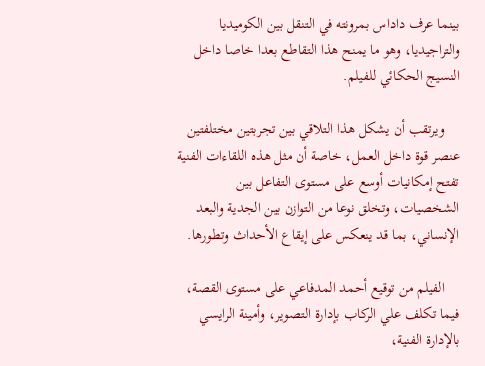بينما عرف داداس بمرونته في التنقل بين الكوميديا والتراجيديا، وهو ما يمنح هذا التقاطع بعدا خاصا داخل النسيج الحكائي للفيلم.

    ويرتقب أن يشكل هذا التلاقي بين تجربتين مختلفتين عنصر قوة داخل العمل، خاصة أن مثل هذه اللقاءات الفنية تفتح إمكانيات أوسع على مستوى التفاعل بين الشخصيات، وتخلق نوعا من التوازن بين الجدية والبعد الإنساني، بما قد ينعكس على إيقاع الأحداث وتطورها.

    الفيلم من توقيع أحمد المدفاعي على مستوى القصة، فيما تكلف علي الركاب بإدارة التصوير، وأمينة الرايسي بالإدارة الفنية،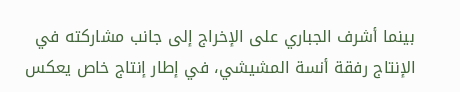بينما أشرف الجباري على الإخراج إلى جانب مشاركته في الإنتاج رفقة أنسة المشيشي، في إطار إنتاج خاص يعكس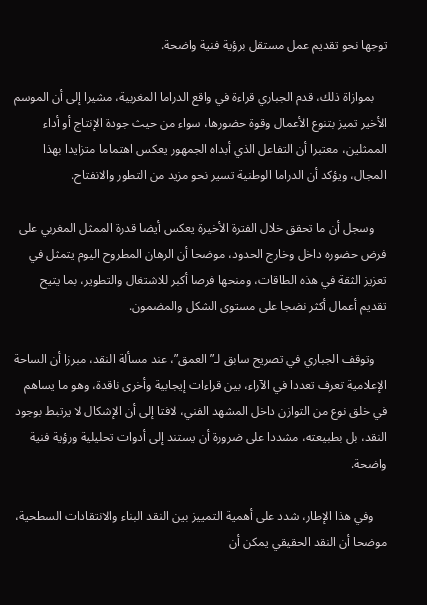توجها نحو تقديم عمل مستقل برؤية فنية واضحة.

    بموازاة ذلك، قدم الجباري قراءة في واقع الدراما المغربية، مشيرا إلى أن الموسم الأخير تميز بتنوع الأعمال وقوة حضورها، سواء من حيث جودة الإنتاج أو أداء الممثلين، معتبرا أن التفاعل الذي أبداه الجمهور يعكس اهتماما متزايدا بهذا المجال، ويؤكد أن الدراما الوطنية تسير نحو مزيد من التطور والانفتاح.

    وسجل أن ما تحقق خلال الفترة الأخيرة يعكس أيضا قدرة الممثل المغربي على فرض حضوره داخل وخارج الحدود، موضحا أن الرهان المطروح اليوم يتمثل في تعزيز الثقة في هذه الطاقات، ومنحها فرصا أكبر للاشتغال والتطوير، بما يتيح تقديم أعمال أكثر نضجا على مستوى الشكل والمضمون.

    وتوقف الجباري في تصريح سابق لـ”العمق”، عند مسألة النقد، مبرزا أن الساحة الإعلامية تعرف تعددا في الآراء، بين قراءات إيجابية وأخرى ناقدة، وهو ما يساهم في خلق نوع من التوازن داخل المشهد الفني، لافتا إلى أن الإشكال لا يرتبط بوجود النقد، بل بطبيعته، مشددا على ضرورة أن يستند إلى أدوات تحليلية ورؤية فنية واضحة.

    وفي هذا الإطار، شدد على أهمية التمييز بين النقد البناء والانتقادات السطحية، موضحا أن النقد الحقيقي يمكن أن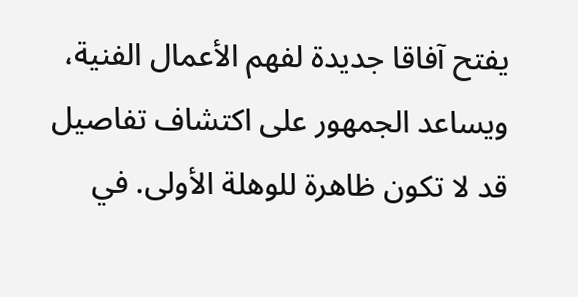يفتح آفاقا جديدة لفهم الأعمال الفنية، ويساعد الجمهور على اكتشاف تفاصيل قد لا تكون ظاهرة للوهلة الأولى. في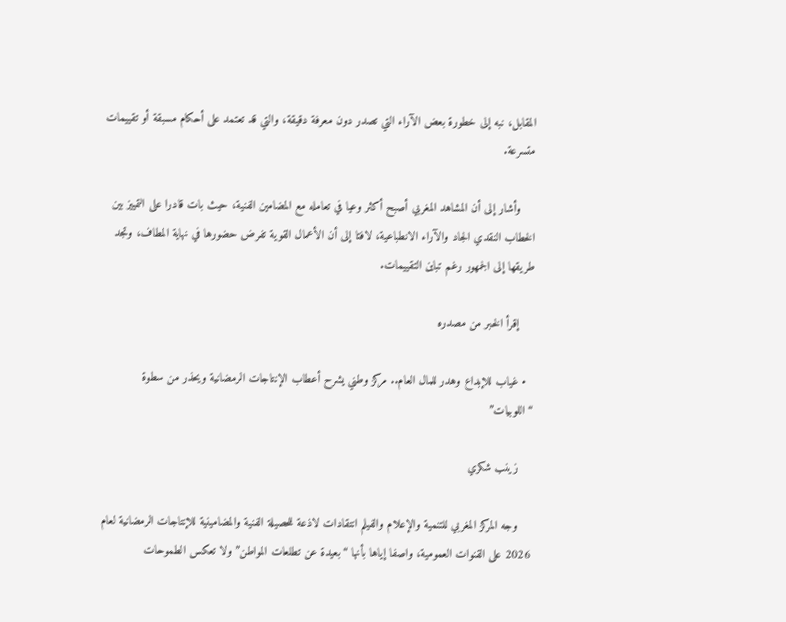المقابل، نبه إلى خطورة بعض الآراء التي تصدر دون معرفة دقيقة، والتي قد تعتمد على أحكام مسبقة أو تقييمات متسرعة.

    وأشار إلى أن المشاهد المغربي أصبح أكثر وعيا في تعامله مع المضامين الفنية، حيث بات قادرا على التمييز بين الخطاب النقدي الجاد والآراء الانطباعية، لافتا إلى أن الأعمال القوية تفرض حضورها في نهاية المطاف، وتجد طريقها إلى الجمهور رغم تباين التقييمات.

    إقرأ الخبر من مصدره

  • غياب للإبداع وهدر للمال العام.. مركز وطني يشرح أعطاب الإنتاجات الرمضانية ويحذر من سطوة “اللوبيات”

    زينب شكري

    وجه المركز المغربي للتنمية والإعلام والفيلم انتقادات لاذعة للحصيلة الفنية والمضامينية للإنتاجات الرمضانية لعام 2026 على القنوات العمومية، واصفا إياها بأنها “بعيدة عن تطلعات المواطن” ولا تعكس الطموحات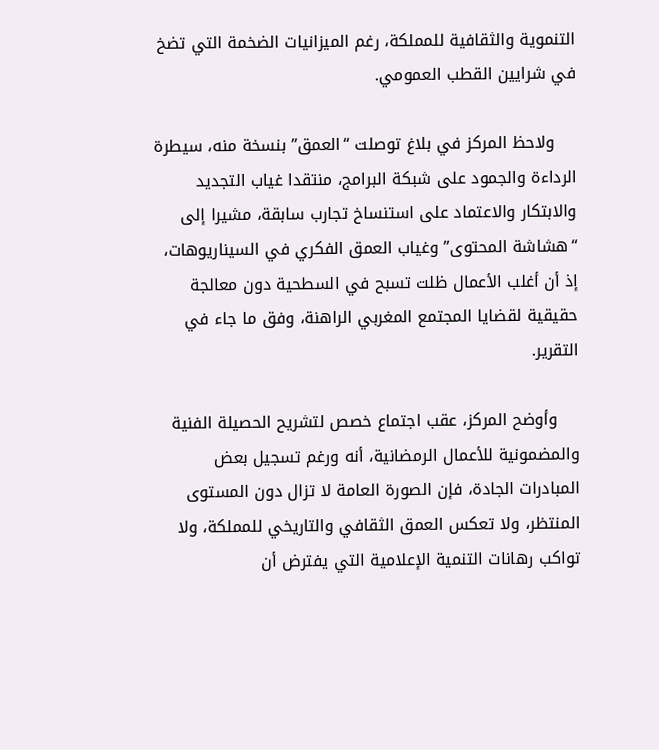التنموية والثقافية للمملكة، رغم الميزانيات الضخمة التي تضخ في شرايين القطب العمومي.

    ولاحظ المركز في بلاغ توصلت “العمق” بنسخة منه، سيطرة الرداءة والجمود على شبكة البرامج، منتقدا غياب التجديد والابتكار والاعتماد على استنساخ تجارب سابقة، مشيرا إلى “هشاشة المحتوى” وغياب العمق الفكري في السيناريوهات، إذ أن أغلب الأعمال ظلت تسبح في السطحية دون معالجة حقيقية لقضايا المجتمع المغربي الراهنة، وفق ما جاء في التقرير.

    وأوضح المركز، عقب اجتماع خصص لتشريح الحصيلة الفنية والمضمونية للأعمال الرمضانية، أنه ورغم تسجيل بعض المبادرات الجادة، فإن الصورة العامة لا تزال دون المستوى المنتظر، ولا تعكس العمق الثقافي والتاريخي للمملكة، ولا تواكب رهانات التنمية الإعلامية التي يفترض أن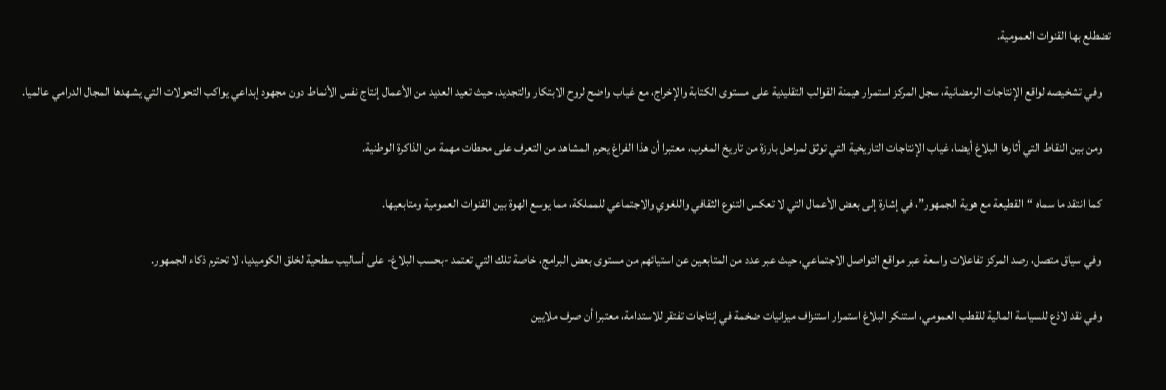تضطلع بها القنوات العمومية.

    وفي تشخيصه لواقع الإنتاجات الرمضانية، سجل المركز استمرار هيمنة القوالب التقليدية على مستوى الكتابة والإخراج، مع غياب واضح لروح الابتكار والتجديد، حيث تعيد العديد من الأعمال إنتاج نفس الأنماط دون مجهود إبداعي يواكب التحولات التي يشهدها المجال الدرامي عالميا.

    ومن بين النقاط التي أثارها البلاغ أيضا، غياب الإنتاجات التاريخية التي توثق لمراحل بارزة من تاريخ المغرب، معتبرا أن هذا الفراغ يحرم المشاهد من التعرف على محطات مهمة من الذاكرة الوطنية.

    كما انتقد ما سماه “القطيعة مع هوية الجمهور”، في إشارة إلى بعض الأعمال التي لا تعكس التنوع الثقافي واللغوي والاجتماعي للمملكة، مما يوسع الهوة بين القنوات العمومية ومتابعيها.

    وفي سياق متصل، رصد المركز تفاعلات واسعة عبر مواقع التواصل الاجتماعي، حيث عبر عدد من المتابعين عن استيائهم من مستوى بعض البرامج، خاصة تلك التي تعتمد -بحسب البلاغ- على أساليب سطحية لخلق الكوميديا، لا تحترم ذكاء الجمهور.

    وفي نقد لاذع للسياسة المالية للقطب العمومي، استنكر البلاغ استمرار استنزاف ميزانيات ضخمة في إنتاجات تفتقر للاستدامة، معتبرا أن صرف ملايين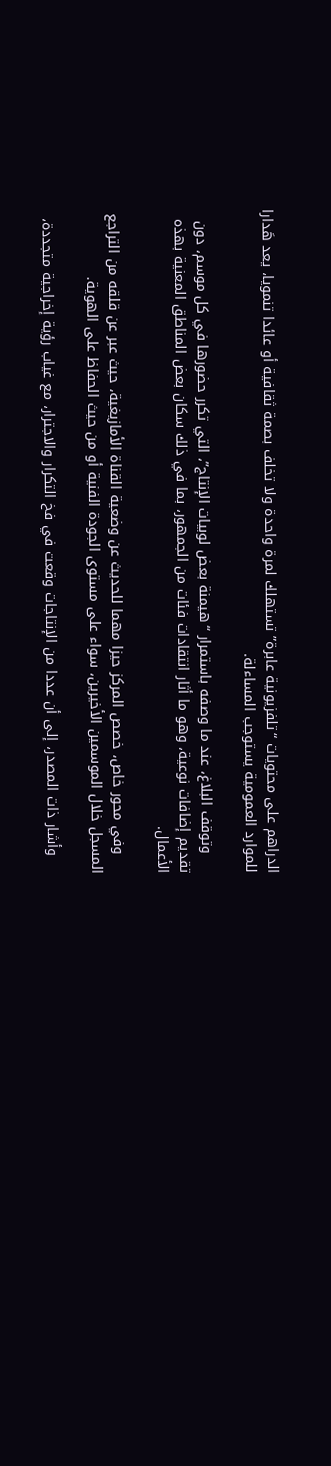الدراهم على محتويات “تلفزيونية عابرة” تستهلك لمرة واحدة ولا تخلف بصمة ثقافية أو عائدا تنمويا، يعد هَدارا للموارد العمومية يستوجب المساءلة.

    وتوقف البلاغ، عند ما وصفه باستمرار “هيمنة بعض لوبيات الإنتاج”، التي تكرر حضورها في كل موسم، دون تقديم إضافات نوعية، وهو ما أثار انتقادات فئات من الجمهور، بما في ذلك سكان بعض المناطق المعنية بهذه الأعمال.

    وفي محور خاص، خصص المركز حيزا مهما للحديث عن وضعية القناة الأمازيغية، حيث عبر عن قلقه من التراجع المسجل خلال الموسمين الأخيرين، سواء على مستوى الجودة الفنية أو من حيث الحفاظ على الهوية.

    وأشار ذات المصدر، إلى أن عددا من الإنتاجات وقعت في فخ التكرار والاجترار، مع غياب رؤية إخراجية متجددة،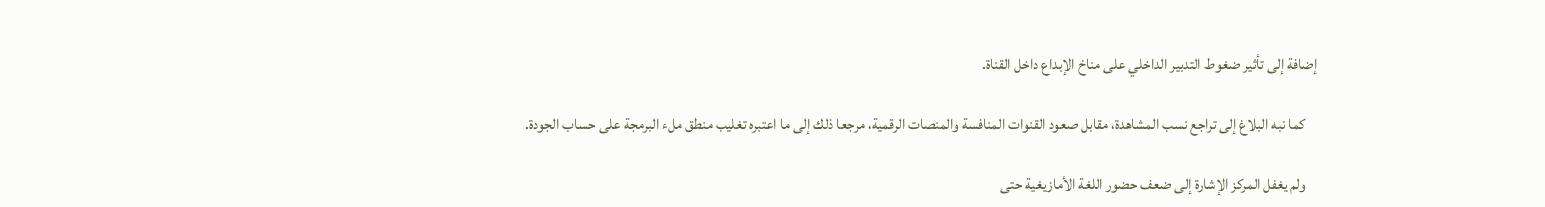إضافة إلى تأثير ضغوط التدبير الداخلي على مناخ الإبداع داخل القناة.

    كما نبه البلاغ إلى تراجع نسب المشاهدة، مقابل صعود القنوات المنافسة والمنصات الرقمية، مرجعا ذلك إلى ما اعتبره تغليب منطق ملء البرمجة على حساب الجودة.

    ولم يغفل المركز الإشارة إلى ضعف حضور اللغة الأمازيغية حتى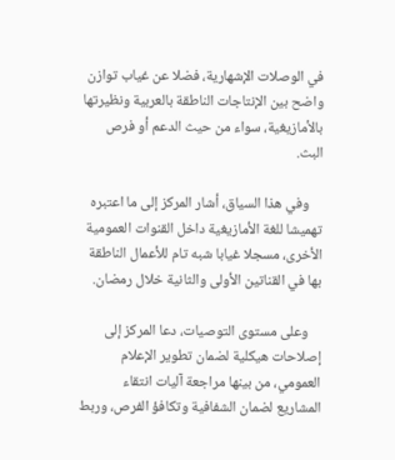في الوصلات الإشهارية، فضلا عن غياب توازن واضح بين الإنتاجات الناطقة بالعربية ونظيرتها بالأمازيغية، سواء من حيث الدعم أو فرص البث.

    وفي هذا السياق، أشار المركز إلى ما اعتبره تهميشا للغة الأمازيغية داخل القنوات العمومية الأخرى، مسجلا غيابا شبه تام للأعمال الناطقة بها في القناتين الأولى والثانية خلال رمضان.

    وعلى مستوى التوصيات، دعا المركز إلى إصلاحات هيكلية لضمان تطوير الإعلام العمومي، من بينها مراجعة آليات انتقاء المشاريع لضمان الشفافية وتكافؤ الفرص، وربط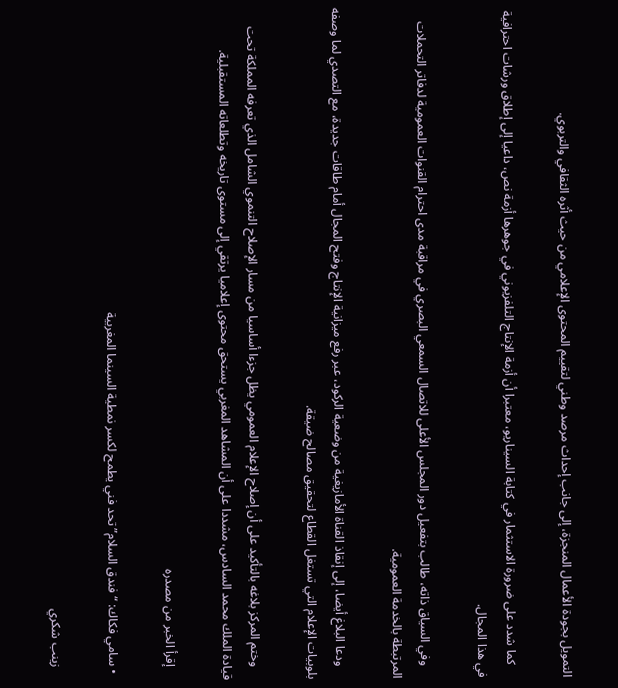التمويل بجودة الأعمال المنجزة، إلى جانب إحداث مرصد وطني لتقييم المحتوى الإعلامي من حيث أثره الثقافي والتربوي.

    كما شدد على ضرورة الاستثمار في كتابة السيناريو، معتبرا أن أزمة الإنتاج التلفزيوني في جوهرها أزمة نص، داعيا إلى إطلاق ورشات احترافية في هذا المجال.

    وفي السياق ذاته، طالب بتفعيل دور المجلس الأعلى للاتصال السمعي البصري في مراقبة مدى احترام القنوات العمومية لدفاتر التحملات المرتبطة بالخدمة العمومية.

    ودعا البلاغ أيضا، إلى إنقاذ القناة الأمازيغية من وضعية الركود، عبر رفع ميزانية الإنتاج وفتح المجال أمام طاقات جديدة، مع التصدي لما وصفه بلوبيات الإعلام التي تستغل القطاع لتحقيق مصالح ضيقة.

    وختم المركز بلاغه بالتأكيد على أن إصلاح الإعلام العمومي يظل جزءا أساسيا من مسار الإصلاح التنموي الشامل الذي تعرفه المملكة تحت قيادة الملك محمد السادس، مشددا على أن المشاهد المغربي يستحق محتوى إعلاميا يرتقي إلى مستوى تاريخه وتطلعاته المستقبلية.

    إقرأ الخبر من مصدره

  • سامي فكاك: “فندق السلام” تحد فني يطمح لكسر نمطية السينما المغربية

    زينب شكري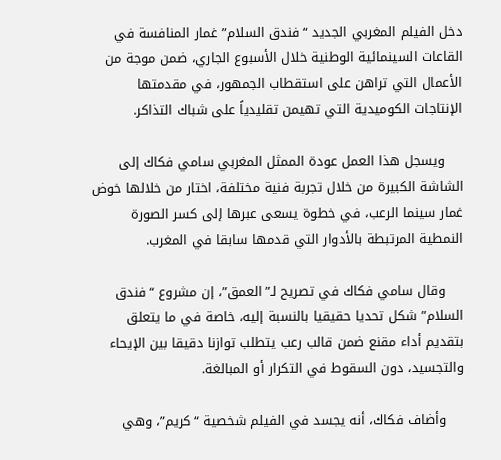دخل الفيلم المغربي الجديد “فندق السلام” غمار المنافسة في القاعات السينمائية الوطنية خلال الأسبوع الجاري، ضمن موجة من الأعمال التي تراهن على استقطاب الجمهور، في مقدمتها الإنتاجات الكوميدية التي تهيمن تقليدياً على شباك التذاكر.

    ويسجل هذا العمل عودة الممثل المغربي سامي فكاك إلى الشاشة الكبيرة من خلال تجربة فنية مختلفة، اختار من خلالها خوض غمار سينما الرعب، في خطوة يسعى عبرها إلى كسر الصورة النمطية المرتبطة بالأدوار التي قدمها سابقا في المغرب.

    وقال سامي فكاك في تصريح لـ”العمق”، إن مشروع “فندق السلام” شكل تحديا حقيقيا بالنسبة إليه، خاصة في ما يتعلق بتقديم أداء مقنع ضمن قالب رعب يتطلب توازنا دقيقا بين الإيحاء والتجسيد، دون السقوط في التكرار أو المبالغة.

    وأضاف فكاك، أنه يجسد في الفيلم شخصية “كريم”، وهي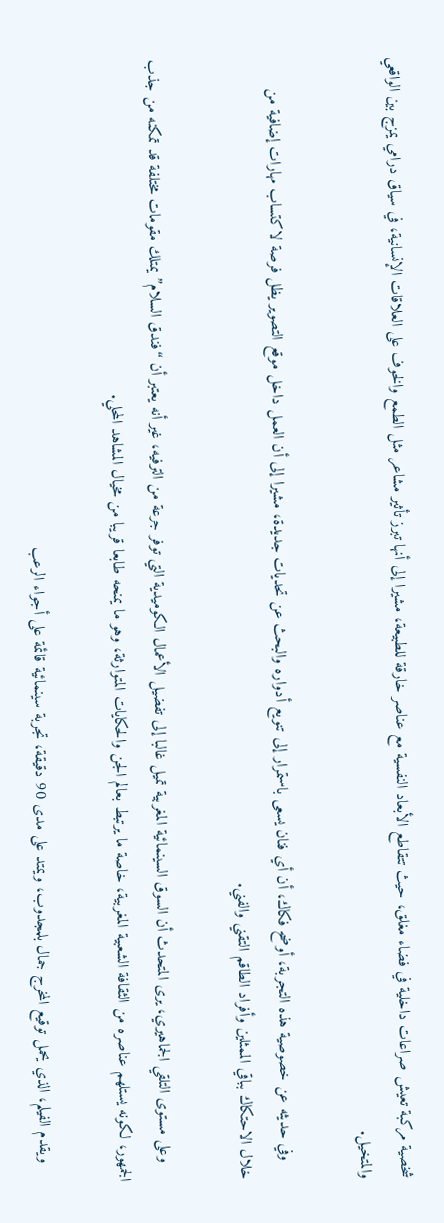شخصية مركبة تعيش صراعات داخلية في فضاء مغلق، حيث تتقاطع الأبعاد النفسية مع عناصر خارقة للطبيعة، مشيرا إلى أنها تبرز تأثير مشاعر مثل الطمع والخوف على العلاقات الإنسانية، في سياق درامي يمزج بين الواقعي والمتخيل.

    وفي حديثه عن خصوصية هذه التجربة، أوضح فكاك، أن أي فنان يسعى باستمرار إلى تنويع أدواره والبحث عن تحديات جديدة، مشيرا إلى أن العمل داخل موقع التصوير يظل فرصة لاكتساب مهارات إضافية من خلال الاحتكاك بباقي الممثلين وأفراد الطاقم التقني والفني.

    وعلى مستوى التلقي الجماهيري، يرى المتحدث أن السوق السينمائية المغربية تميل غالبا إلى تفضيل الأعمال الكوميدية التي توفر جرعة من الترفيه، غير أنه يعتبر أن “فندق السلام” يمتلك مقومات مختلفة قد تمكنه من جذب الجمهور، لكونه يستلهم عناصره من الثقافة الشعبية المغربية، خاصة ما يرتبط بعالم الجن والحكايات المتوارثة، وهو ما يمنحه طابعا قريبا من مخيال المشاهد المحلي.

    ويقدم الفيلم، الذي يحمل توقيع المخرج جمال بلمجدوب، ويمتد على مدى 90 دقيقة، تجربة سينمائية قائمة على أجواء الرعب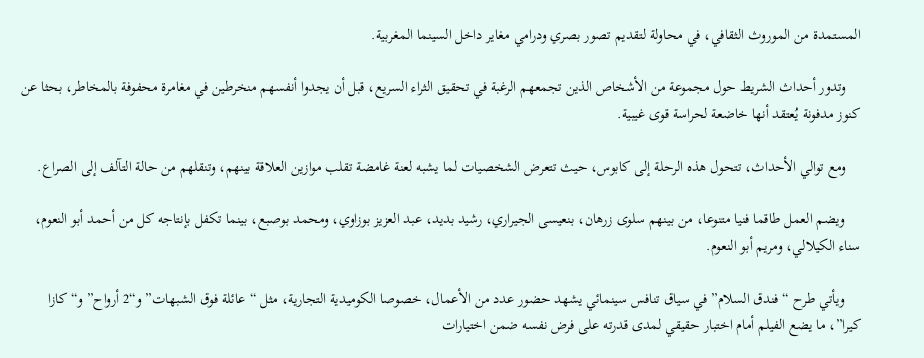المستمدة من الموروث الثقافي، في محاولة لتقديم تصور بصري ودرامي مغاير داخل السينما المغربية.

    وتدور أحداث الشريط حول مجموعة من الأشخاص الذين تجمعهم الرغبة في تحقيق الثراء السريع، قبل أن يجدوا أنفسهم منخرطين في مغامرة محفوفة بالمخاطر، بحثا عن كنوز مدفونة يُعتقد أنها خاضعة لحراسة قوى غيبية.

    ومع توالي الأحداث، تتحول هذه الرحلة إلى كابوس، حيث تتعرض الشخصيات لما يشبه لعنة غامضة تقلب موازين العلاقة بينهم، وتنقلهم من حالة التآلف إلى الصراع.

    ويضم العمل طاقما فنيا متنوعا، من بينهم سلوى زرهان، بنعيسى الجيراري، رشيد بديد، عبد العزيز بوزاوي، ومحمد بوصبع، بينما تكفل بإنتاجه كل من أحمد أبو النعوم، سناء الكيلالي، ومريم أبو النعوم.

    ويأتي طرح “فندق السلام” في سياق تنافس سينمائي يشهد حضور عدد من الأعمال، خصوصا الكوميدية التجارية، مثل “عائلة فوق الشبهات” و“2 أرواح” و“كازا كيرا”، ما يضع الفيلم أمام اختبار حقيقي لمدى قدرته على فرض نفسه ضمن اختيارات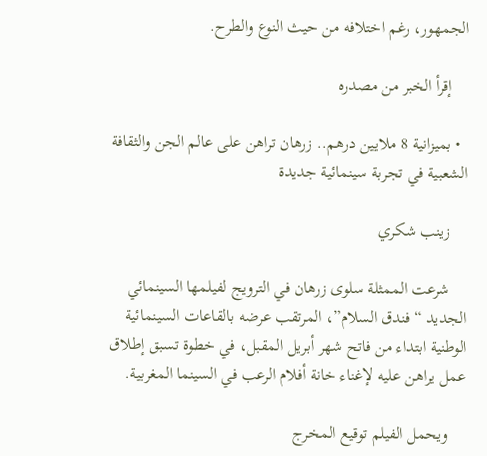الجمهور، رغم اختلافه من حيث النوع والطرح.

    إقرأ الخبر من مصدره

  • بميزانية 8 ملايين درهم.. زرهان تراهن على عالم الجن والثقافة الشعبية في تجربة سينمائية جديدة

    زينب شكري

    شرعت الممثلة سلوى زرهان في الترويج لفيلمها السينمائي الجديد “فندق السلام”، المرتقب عرضه بالقاعات السينمائية الوطنية ابتداء من فاتح شهر أبريل المقبل، في خطوة تسبق إطلاق عمل يراهن عليه لإغناء خانة أفلام الرعب في السينما المغربية.

    ويحمل الفيلم توقيع المخرج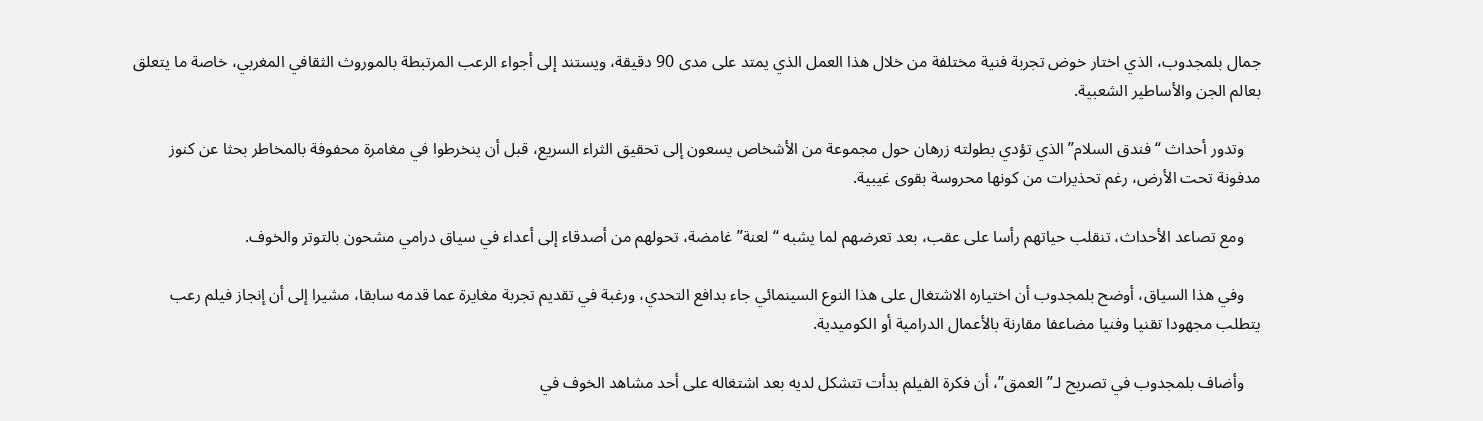جمال بلمجدوب، الذي اختار خوض تجربة فنية مختلفة من خلال هذا العمل الذي يمتد على مدى 90 دقيقة، ويستند إلى أجواء الرعب المرتبطة بالموروث الثقافي المغربي، خاصة ما يتعلق بعالم الجن والأساطير الشعبية.

    وتدور أحداث “فندق السلام” الذي تؤدي بطولته زرهان حول مجموعة من الأشخاص يسعون إلى تحقيق الثراء السريع، قبل أن ينخرطوا في مغامرة محفوفة بالمخاطر بحثا عن كنوز مدفونة تحت الأرض، رغم تحذيرات من كونها محروسة بقوى غيبية.

    ومع تصاعد الأحداث، تنقلب حياتهم رأسا على عقب، بعد تعرضهم لما يشبه “لعنة” غامضة، تحولهم من أصدقاء إلى أعداء في سياق درامي مشحون بالتوتر والخوف.

    وفي هذا السياق، أوضح بلمجدوب أن اختياره الاشتغال على هذا النوع السينمائي جاء بدافع التحدي، ورغبة في تقديم تجربة مغايرة عما قدمه سابقا، مشيرا إلى أن إنجاز فيلم رعب يتطلب مجهودا تقنيا وفنيا مضاعفا مقارنة بالأعمال الدرامية أو الكوميدية.

    وأضاف بلمجدوب في تصريح لـ”العمق”، أن فكرة الفيلم بدأت تتشكل لديه بعد اشتغاله على أحد مشاهد الخوف في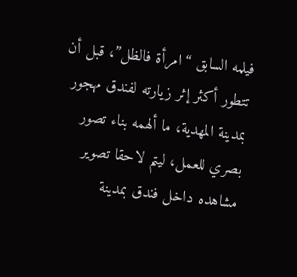فيلمه السابق “امرأة فالظل”، قبل أن تتطور أكثر إثر زيارته لفندق مهجور بمدينة المهدية، ما ألهمه بناء تصور بصري للعمل، ليتم لاحقا تصوير مشاهده داخل فندق بمدينة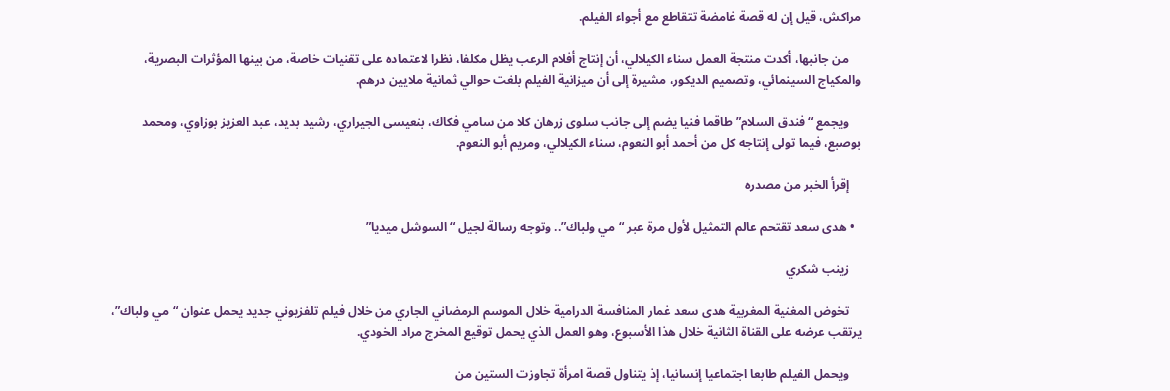مراكش، قيل إن له قصة غامضة تتقاطع مع أجواء الفيلم.

    من جانبها، أكدت منتجة العمل سناء الكيلالي، أن إنتاج أفلام الرعب يظل مكلفا، نظرا لاعتماده على تقنيات خاصة، من بينها المؤثرات البصرية، والمكياج السينمائي، وتصميم الديكور، مشيرة إلى أن ميزانية الفيلم بلغت حوالي ثمانية ملايين درهم.

    ويجمع “فندق السلام” طاقما فنيا يضم إلى جانب سلوى زرهان كلا من سامي فكاك، بنعيسى الجيراري، رشيد بديد، عبد العزيز بوزاوي، ومحمد بوصبع، فيما تولى إنتاجه كل من أحمد أبو النعوم، سناء الكيلالي، ومريم أبو النعوم.

    إقرأ الخبر من مصدره

  • هدى سعد تقتحم عالم التمثيل لأول مرة عبر “مي ولباك”.. وتوجه رسالة لجيل “السوشل ميديا”

    زينب شكري

    تخوض المغنية المغربية هدى سعد غمار المنافسة الدرامية خلال الموسم الرمضاني الجاري من خلال فيلم تلفزيوني جديد يحمل عنوان “مي ولباك”، يرتقب عرضه على القناة الثانية خلال هذا الأسبوع، وهو العمل الذي يحمل توقيع المخرج مراد الخودي.

    ويحمل الفيلم طابعا اجتماعيا إنسانيا، إذ يتناول قصة امرأة تجاوزت الستين من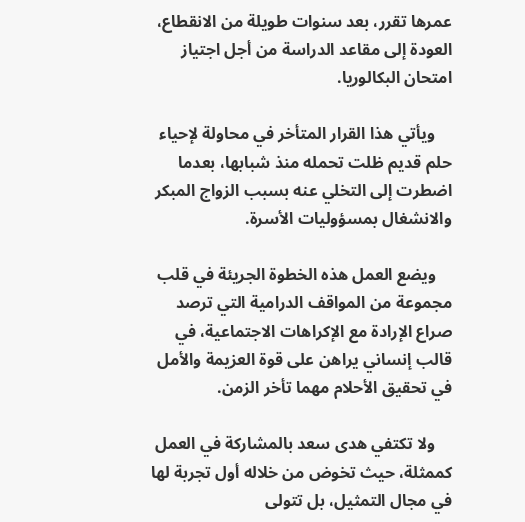عمرها تقرر، بعد سنوات طويلة من الانقطاع، العودة إلى مقاعد الدراسة من أجل اجتياز امتحان البكالوريا.

    ويأتي هذا القرار المتأخر في محاولة لإحياء حلم قديم ظلت تحمله منذ شبابها، بعدما اضطرت إلى التخلي عنه بسبب الزواج المبكر والانشغال بمسؤوليات الأسرة.

    ويضع العمل هذه الخطوة الجريئة في قلب مجموعة من المواقف الدرامية التي ترصد صراع الإرادة مع الإكراهات الاجتماعية، في قالب إنساني يراهن على قوة العزيمة والأمل في تحقيق الأحلام مهما تأخر الزمن.

    ولا تكتفي هدى سعد بالمشاركة في العمل كممثلة، حيث تخوض من خلاله أول تجربة لها في مجال التمثيل، بل تتولى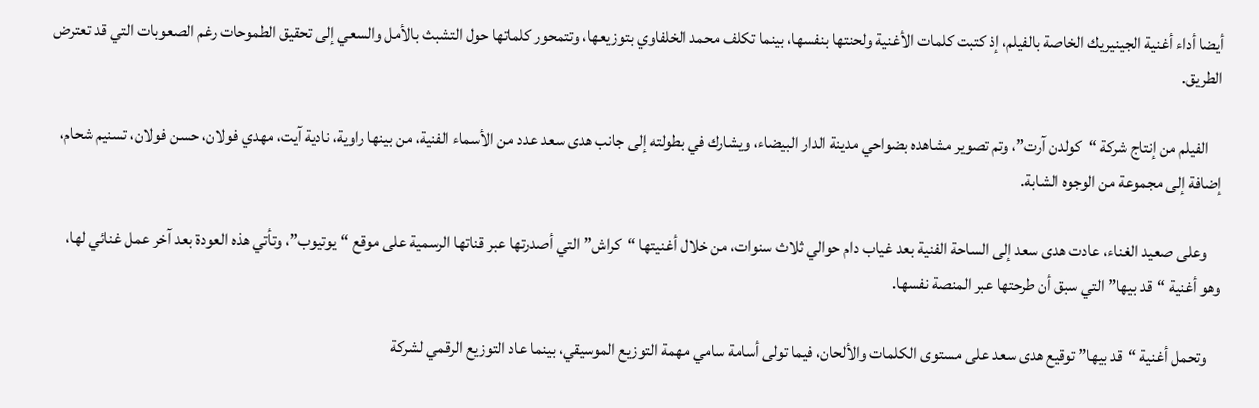أيضا أداء أغنية الجينيريك الخاصة بالفيلم، إذ كتبت كلمات الأغنية ولحنتها بنفسها، بينما تكلف محمد الخلفاوي بتوزيعها، وتتمحور كلماتها حول التشبث بالأمل والسعي إلى تحقيق الطموحات رغم الصعوبات التي قد تعترض الطريق.

    الفيلم من إنتاج شركة “كولدن آرت”، وتم تصوير مشاهده بضواحي مدينة الدار البيضاء، ويشارك في بطولته إلى جانب هدى سعد عدد من الأسماء الفنية، من بينها راوية، نادية آيت، مهدي فولان، حسن فولان، تسنيم شحام، إضافة إلى مجموعة من الوجوه الشابة.

    وعلى صعيد الغناء، عادت هدى سعد إلى الساحة الفنية بعد غياب دام حوالي ثلاث سنوات، من خلال أغنيتها “كراش” التي أصدرتها عبر قناتها الرسمية على موقع “يوتيوب”، وتأتي هذه العودة بعد آخر عمل غنائي لها، وهو أغنية “قد بيها” التي سبق أن طرحتها عبر المنصة نفسها.

    وتحمل أغنية “قد بيها” توقيع هدى سعد على مستوى الكلمات والألحان، فيما تولى أسامة سامي مهمة التوزيع الموسيقي، بينما عاد التوزيع الرقمي لشركة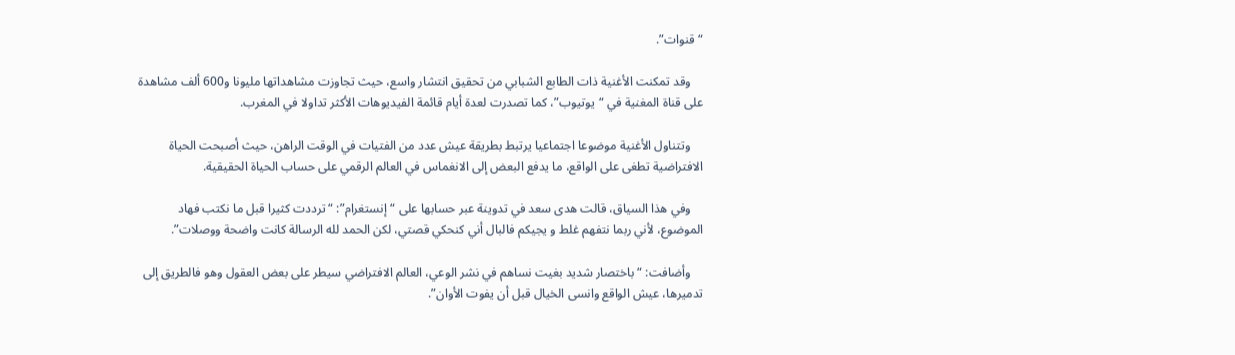“قنوات”.

    وقد تمكنت الأغنية ذات الطابع الشبابي من تحقيق انتشار واسع، حيث تجاوزت مشاهداتها مليونا و600 ألف مشاهدة على قناة المغنية في “يوتيوب”، كما تصدرت لعدة أيام قائمة الفيديوهات الأكثر تداولا في المغرب.

    وتتناول الأغنية موضوعا اجتماعيا يرتبط بطريقة عيش عدد من الفتيات في الوقت الراهن، حيث أصبحت الحياة الافتراضية تطغى على الواقع، ما يدفع البعض إلى الانغماس في العالم الرقمي على حساب الحياة الحقيقية.

    وفي هذا السياق، قالت هدى سعد في تدوينة عبر حسابها على “إنستغرام”: “ترددت كثيرا قبل ما نكتب فهاد الموضوع، لأني ربما نتفهم غلط و يجيكم فالبال أني كنحكي قصتي، لكن الحمد لله الرسالة كانت واضحة ووصلات”.

    وأضافت: “باختصار شديد بغيت نساهم في نشر الوعي، العالم الافتراضي سيطر على بعض العقول وهو فالطريق إلى تدميرها، عيش الواقع وانسى الخيال قبل أن يفوت الأوان”.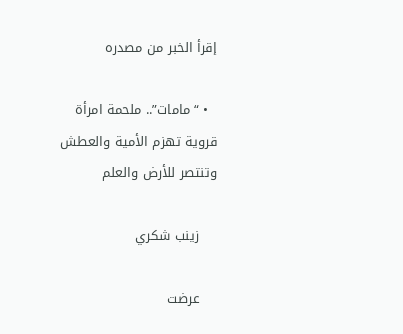إقرأ الخبر من مصدره

  • “مامات”.. ملحمة امرأة قروية تهزم الأمية والعطش وتنتصر للأرض والعلم

    زينب شكري

    عرضت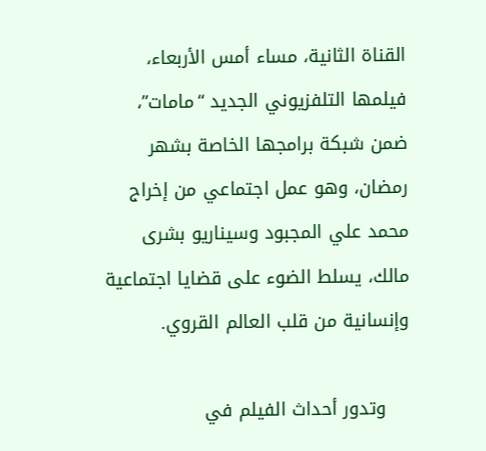القناة الثانية، مساء أمس الأربعاء، فيلمها التلفزيوني الجديد “مامات”، ضمن شبكة برامجها الخاصة بشهر رمضان، وهو عمل اجتماعي من إخراج محمد علي المجبود وسيناريو بشرى مالك، يسلط الضوء على قضايا اجتماعية وإنسانية من قلب العالم القروي.

    وتدور أحداث الفيلم في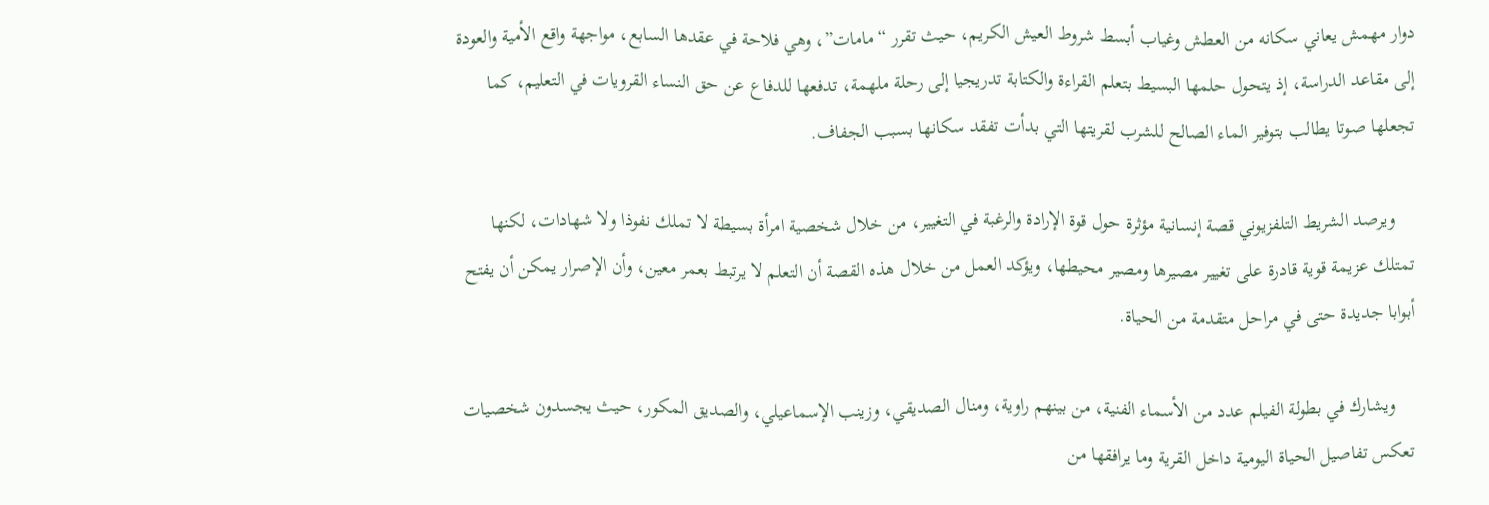دوار مهمش يعاني سكانه من العطش وغياب أبسط شروط العيش الكريم، حيث تقرر “مامات”، وهي فلاحة في عقدها السابع، مواجهة واقع الأمية والعودة إلى مقاعد الدراسة، إذ يتحول حلمها البسيط بتعلم القراءة والكتابة تدريجيا إلى رحلة ملهمة، تدفعها للدفاع عن حق النساء القرويات في التعليم، كما تجعلها صوتا يطالب بتوفير الماء الصالح للشرب لقريتها التي بدأت تفقد سكانها بسبب الجفاف.

    ويرصد الشريط التلفزيوني قصة إنسانية مؤثرة حول قوة الإرادة والرغبة في التغيير، من خلال شخصية امرأة بسيطة لا تملك نفوذا ولا شهادات، لكنها تمتلك عزيمة قوية قادرة على تغيير مصيرها ومصير محيطها، ويؤكد العمل من خلال هذه القصة أن التعلم لا يرتبط بعمر معين، وأن الإصرار يمكن أن يفتح أبوابا جديدة حتى في مراحل متقدمة من الحياة.

    ويشارك في بطولة الفيلم عدد من الأسماء الفنية، من بينهم راوية، ومنال الصديقي، وزينب الإسماعيلي، والصديق المكور، حيث يجسدون شخصيات تعكس تفاصيل الحياة اليومية داخل القرية وما يرافقها من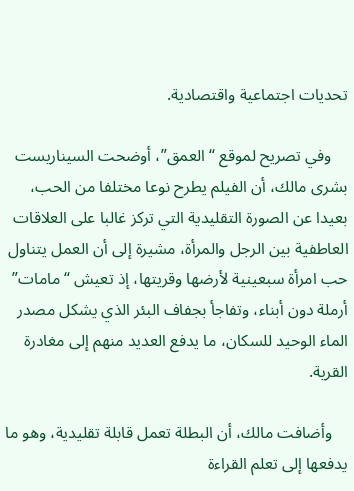تحديات اجتماعية واقتصادية.

    وفي تصريح لموقع “العمق”، أوضحت السيناريست بشرى مالك، أن الفيلم يطرح نوعا مختلفا من الحب، بعيدا عن الصورة التقليدية التي تركز غالبا على العلاقات العاطفية بين الرجل والمرأة، مشيرة إلى أن العمل يتناول حب امرأة سبعينية لأرضها وقريتها، إذ تعيش “مامات” أرملة دون أبناء، وتفاجأ بجفاف البئر الذي يشكل مصدر الماء الوحيد للسكان، ما يدفع العديد منهم إلى مغادرة القرية.

    وأضافت مالك، أن البطلة تعمل قابلة تقليدية، وهو ما يدفعها إلى تعلم القراءة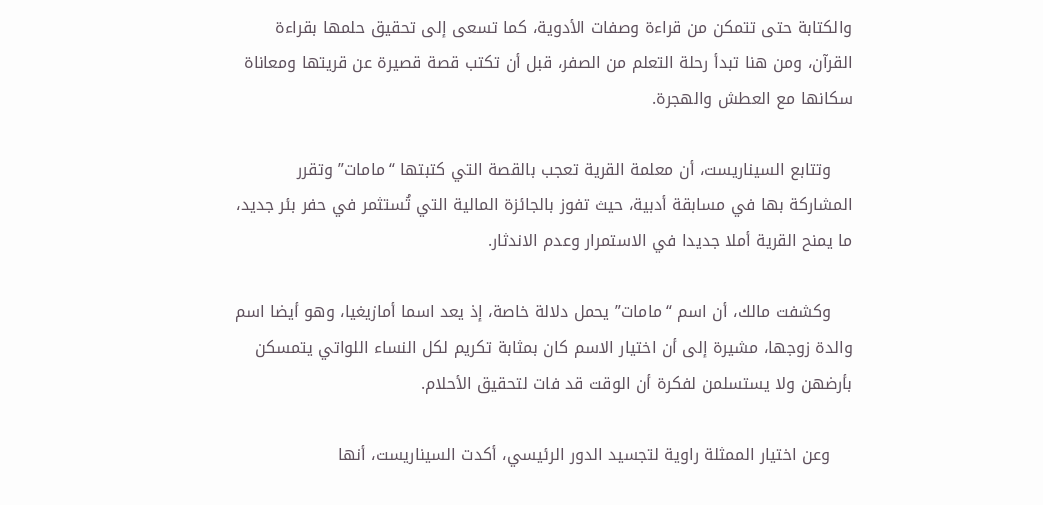والكتابة حتى تتمكن من قراءة وصفات الأدوية، كما تسعى إلى تحقيق حلمها بقراءة القرآن، ومن هنا تبدأ رحلة التعلم من الصفر، قبل أن تكتب قصة قصيرة عن قريتها ومعاناة سكانها مع العطش والهجرة.

    وتتابع السيناريست، أن معلمة القرية تعجب بالقصة التي كتبتها “مامات” وتقرر المشاركة بها في مسابقة أدبية، حيث تفوز بالجائزة المالية التي تُستثمر في حفر بئر جديد، ما يمنح القرية أملا جديدا في الاستمرار وعدم الاندثار.

    وكشفت مالك، أن اسم “مامات” يحمل دلالة خاصة، إذ يعد اسما أمازيغيا، وهو أيضا اسم والدة زوجها، مشيرة إلى أن اختيار الاسم كان بمثابة تكريم لكل النساء اللواتي يتمسكن بأرضهن ولا يستسلمن لفكرة أن الوقت قد فات لتحقيق الأحلام.

    وعن اختيار الممثلة راوية لتجسيد الدور الرئيسي، أكدت السيناريست، أنها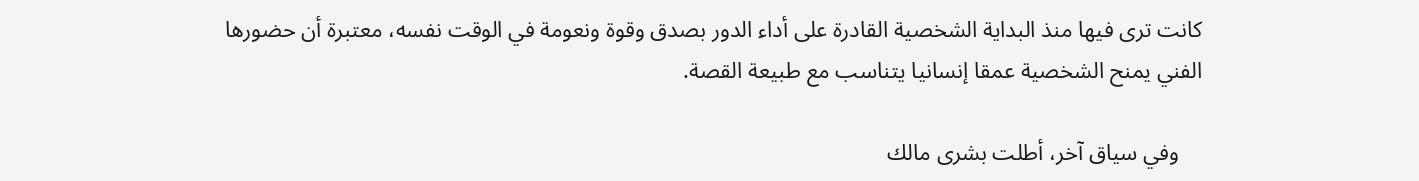كانت ترى فيها منذ البداية الشخصية القادرة على أداء الدور بصدق وقوة ونعومة في الوقت نفسه، معتبرة أن حضورها الفني يمنح الشخصية عمقا إنسانيا يتناسب مع طبيعة القصة.

    وفي سياق آخر، أطلت بشرى مالك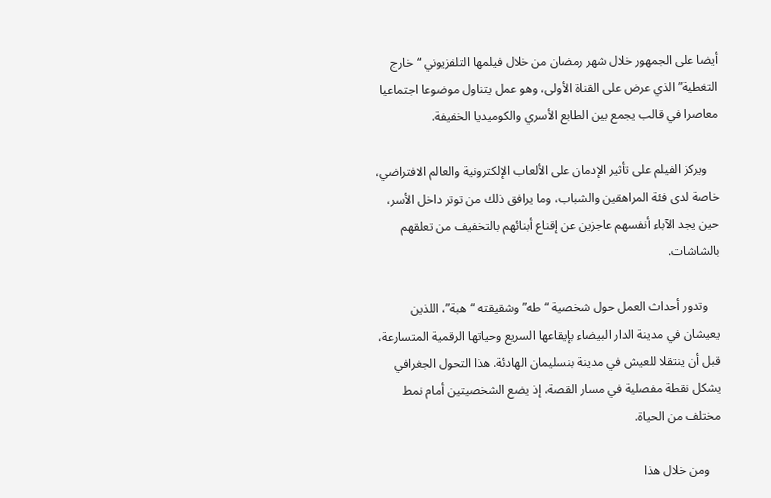أيضا على الجمهور خلال شهر رمضان من خلال فيلمها التلفزيوني “خارج التغطية” الذي عرض على القناة الأولى، وهو عمل يتناول موضوعا اجتماعيا معاصرا في قالب يجمع بين الطابع الأسري والكوميديا الخفيفة.

    ويركز الفيلم على تأثير الإدمان على الألعاب الإلكترونية والعالم الافتراضي، خاصة لدى فئة المراهقين والشباب، وما يرافق ذلك من توتر داخل الأسر، حين يجد الآباء أنفسهم عاجزين عن إقناع أبنائهم بالتخفيف من تعلقهم بالشاشات.

    وتدور أحداث العمل حول شخصية “طه” وشقيقته “هبة”، اللذين يعيشان في مدينة الدار البيضاء بإيقاعها السريع وحياتها الرقمية المتسارعة، قبل أن ينتقلا للعيش في مدينة بنسليمان الهادئة. هذا التحول الجغرافي يشكل نقطة مفصلية في مسار القصة، إذ يضع الشخصيتين أمام نمط مختلف من الحياة.

    ومن خلال هذا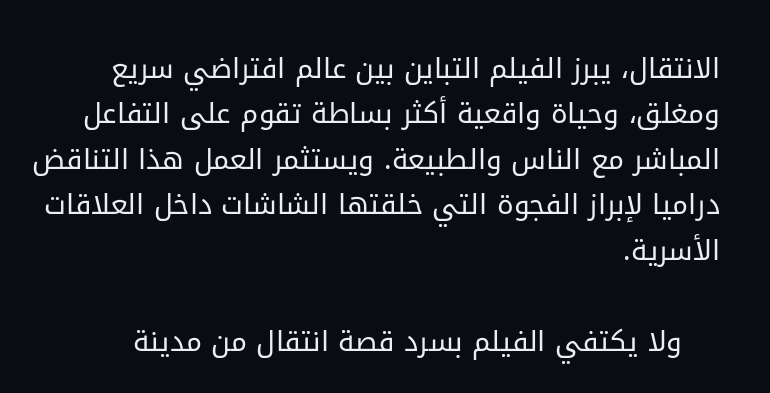الانتقال، يبرز الفيلم التباين بين عالم افتراضي سريع ومغلق، وحياة واقعية أكثر بساطة تقوم على التفاعل المباشر مع الناس والطبيعة. ويستثمر العمل هذا التناقض دراميا لإبراز الفجوة التي خلقتها الشاشات داخل العلاقات الأسرية.

    ولا يكتفي الفيلم بسرد قصة انتقال من مدينة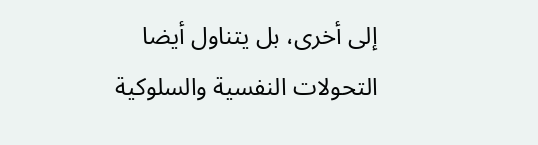إلى أخرى، بل يتناول أيضا التحولات النفسية والسلوكية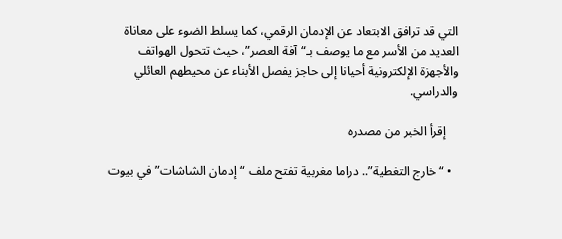التي قد ترافق الابتعاد عن الإدمان الرقمي، كما يسلط الضوء على معاناة العديد من الأسر مع ما يوصف بـ“آفة العصر”، حيث تتحول الهواتف والأجهزة الإلكترونية أحيانا إلى حاجز يفصل الأبناء عن محيطهم العائلي والدراسي.

    إقرأ الخبر من مصدره

  • “خارج التغطية”.. دراما مغربية تفتح ملف “إدمان الشاشات” في بيوت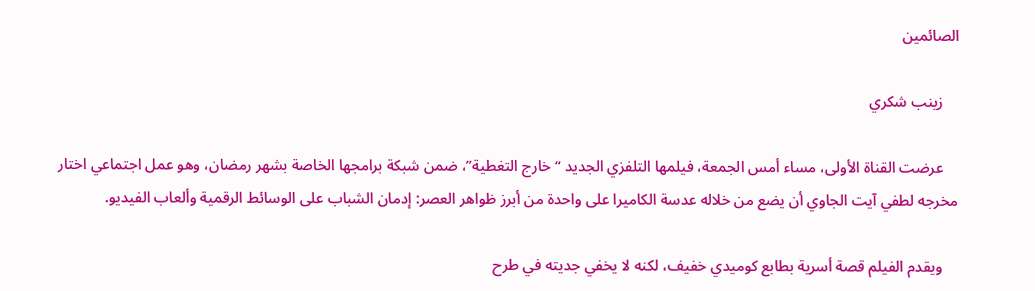الصائمين

    زينب شكري

    عرضت القناة الأولى، مساء أمس الجمعة، فيلمها التلفزي الجديد “خارج التغطية”، ضمن شبكة برامجها الخاصة بشهر رمضان، وهو عمل اجتماعي اختار مخرجه لطفي آيت الجاوي أن يضع من خلاله عدسة الكاميرا على واحدة من أبرز ظواهر العصر: إدمان الشباب على الوسائط الرقمية وألعاب الفيديو.

    ويقدم الفيلم قصة أسرية بطابع كوميدي خفيف، لكنه لا يخفي جديته في طرح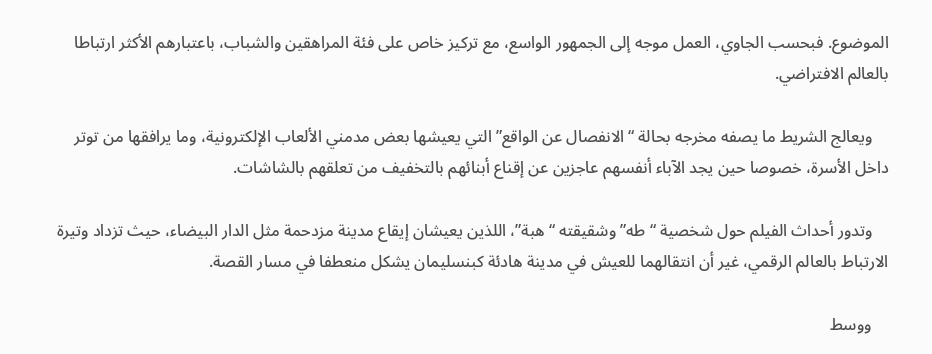الموضوع. فبحسب الجاوي، العمل موجه إلى الجمهور الواسع، مع تركيز خاص على فئة المراهقين والشباب، باعتبارهم الأكثر ارتباطا بالعالم الافتراضي.

    ويعالج الشريط ما يصفه مخرجه بحالة “الانفصال عن الواقع” التي يعيشها بعض مدمني الألعاب الإلكترونية، وما يرافقها من توتر داخل الأسرة، خصوصا حين يجد الآباء أنفسهم عاجزين عن إقناع أبنائهم بالتخفيف من تعلقهم بالشاشات.

    وتدور أحداث الفيلم حول شخصية “طه” وشقيقته “هبة”، اللذين يعيشان إيقاع مدينة مزدحمة مثل الدار البيضاء، حيث تزداد وتيرة الارتباط بالعالم الرقمي، غير أن انتقالهما للعيش في مدينة هادئة كبنسليمان يشكل منعطفا في مسار القصة.

    ووسط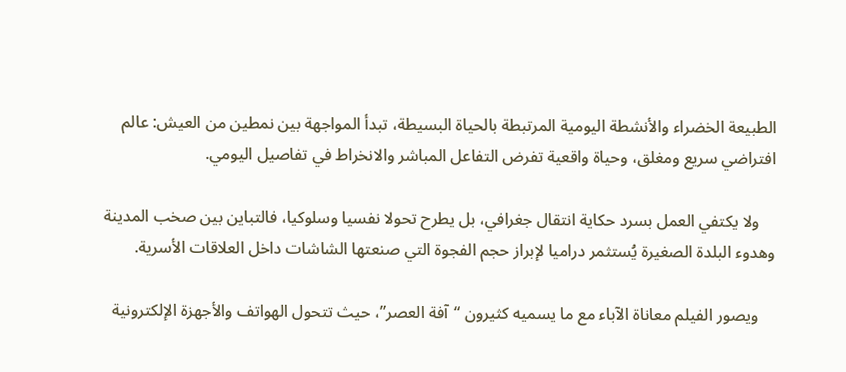الطبيعة الخضراء والأنشطة اليومية المرتبطة بالحياة البسيطة، تبدأ المواجهة بين نمطين من العيش: عالم افتراضي سريع ومغلق، وحياة واقعية تفرض التفاعل المباشر والانخراط في تفاصيل اليومي.

    ولا يكتفي العمل بسرد حكاية انتقال جغرافي، بل يطرح تحولا نفسيا وسلوكيا، فالتباين بين صخب المدينة وهدوء البلدة الصغيرة يُستثمر دراميا لإبراز حجم الفجوة التي صنعتها الشاشات داخل العلاقات الأسرية.

    ويصور الفيلم معاناة الآباء مع ما يسميه كثيرون “آفة العصر”، حيث تتحول الهواتف والأجهزة الإلكترونية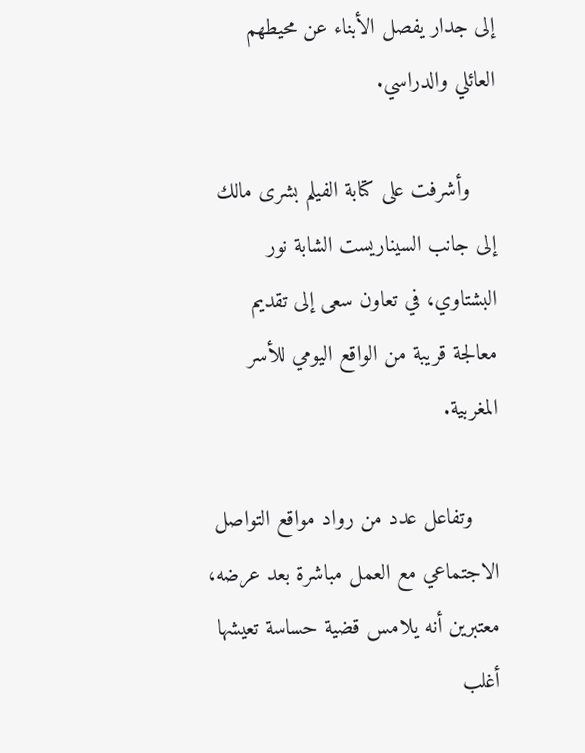إلى جدار يفصل الأبناء عن محيطهم العائلي والدراسي.

    وأشرفت على كتابة الفيلم بشرى مالك إلى جانب السيناريست الشابة نور البشتاوي، في تعاون سعى إلى تقديم معالجة قريبة من الواقع اليومي للأسر المغربية.

    وتفاعل عدد من رواد مواقع التواصل الاجتماعي مع العمل مباشرة بعد عرضه، معتبرين أنه يلامس قضية حساسة تعيشها أغلب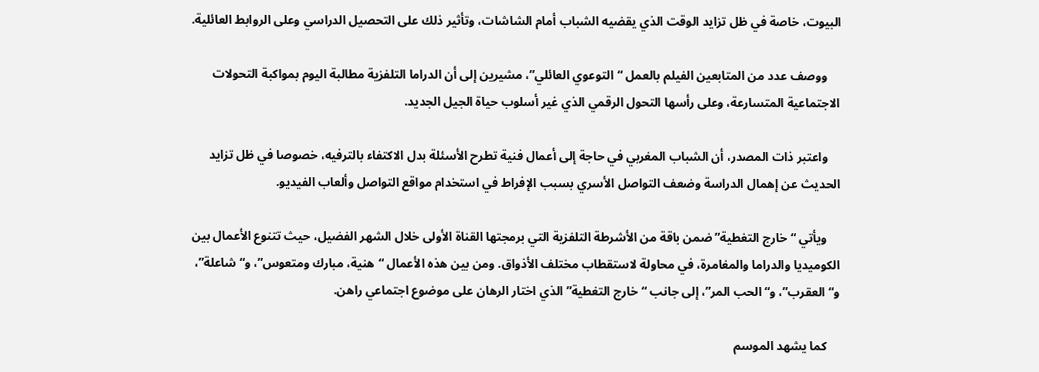البيوت، خاصة في ظل تزايد الوقت الذي يقضيه الشباب أمام الشاشات، وتأثير ذلك على التحصيل الدراسي وعلى الروابط العائلية.

    ووصف عدد من المتابعين الفيلم بالعمل “التوعوي العائلي”، مشيرين إلى أن الدراما التلفزية مطالبة اليوم بمواكبة التحولات الاجتماعية المتسارعة، وعلى رأسها التحول الرقمي الذي غير أسلوب حياة الجيل الجديد.

    واعتبر ذات المصدر، أن الشباب المغربي في حاجة إلى أعمال فنية تطرح الأسئلة بدل الاكتفاء بالترفيه، خصوصا في ظل تزايد الحديث عن إهمال الدراسة وضعف التواصل الأسري بسبب الإفراط في استخدام مواقع التواصل وألعاب الفيديو.

    ويأتي “خارج التغطية” ضمن باقة من الأشرطة التلفزية التي برمجتها القناة الأولى خلال الشهر الفضيل، حيث تتنوع الأعمال بين الكوميديا والدراما والمغامرة، في محاولة لاستقطاب مختلف الأذواق. ومن بين هذه الأعمال “هنية، مبارك ومتعوس”، و“شاعلة”، و“العقرب”، و“الحب المر”، إلى جانب “خارج التغطية” الذي اختار الرهان على موضوع اجتماعي راهن.

    كما يشهد الموسم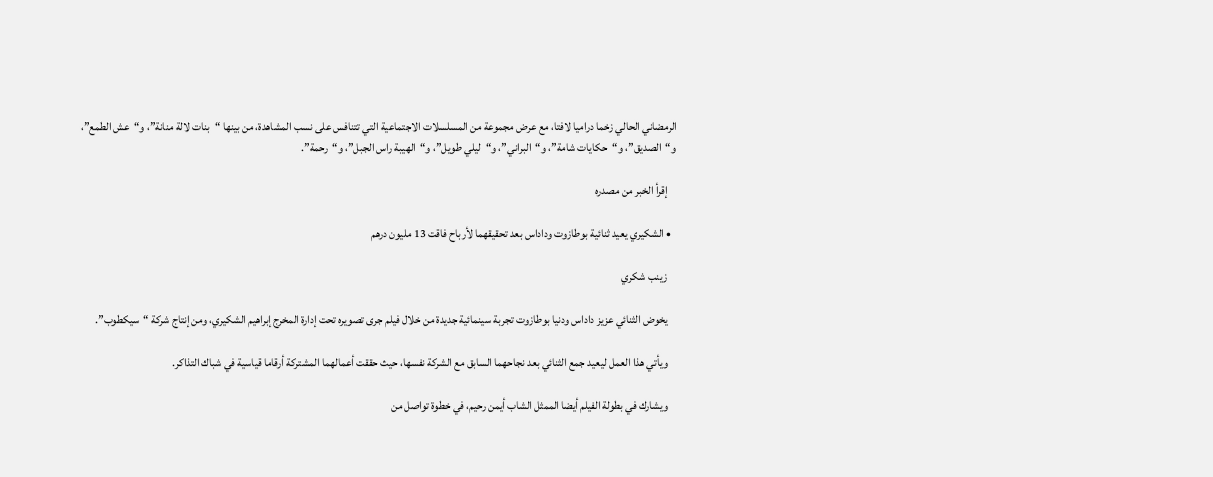الرمضاني الحالي زخما دراميا لافتا، مع عرض مجموعة من المسلسلات الاجتماعية التي تتنافس على نسب المشاهدة، من بينها “بنات لالة منانة”، و“عش الطمع”، و“الصديق”، و“حكايات شامة”، و“البراني”، و“ليلي طويل”، و“الهيبة راس الجبل”، و“رحمة”.

    إقرأ الخبر من مصدره

  • الشكيري يعيد ثنائية بوطازوت وداداس بعد تحقيقهما لأرباح فاقت 13 مليون درهم

    زينب شكري

    يخوض الثنائي عزيز داداس ودنيا بوطازوت تجربة سينمائية جديدة من خلال فيلم جرى تصويره تحت إدارة المخرج إبراهيم الشكيري، ومن إنتاج شركة “سيكطوب”.

    ويأتي هذا العمل ليعيد جمع الثنائي بعد نجاحهما السابق مع الشركة نفسها، حيث حققت أعمالهما المشتركة أرقاما قياسية في شباك التذاكر.

    ويشارك في بطولة الفيلم أيضا الممثل الشاب أيمن رحيم، في خطوة تواصل من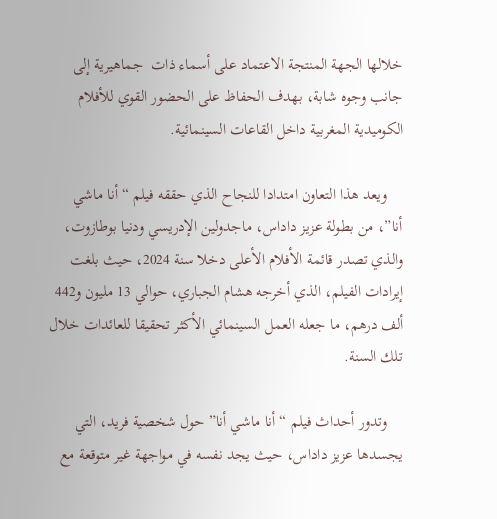خلالها الجهة المنتجة الاعتماد على أسماء ذات  جماهيرية إلى جانب وجوه شابة، بهدف الحفاظ على الحضور القوي للأفلام الكوميدية المغربية داخل القاعات السينمائية.

    ويعد هذا التعاون امتدادا للنجاح الذي حققه فيلم “أنا ماشي أنا”، من بطولة عزيز داداس، ماجدولين الإدريسي ودنيا بوطازوت، والذي تصدر قائمة الأفلام الأعلى دخلا سنة 2024، حيث بلغت إيرادات الفيلم، الذي أخرجه هشام الجباري، حوالي 13 مليون و442 ألف درهم، ما جعله العمل السينمائي الأكثر تحقيقا للعائدات خلال تلك السنة.

    وتدور أحداث فيلم “أنا ماشي أنا” حول شخصية فريد، التي يجسدها عزيز داداس، حيث يجد نفسه في مواجهة غير متوقعة مع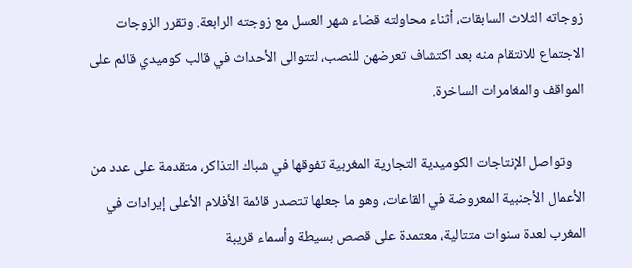زوجاته الثلاث السابقات، أثناء محاولته قضاء شهر العسل مع زوجته الرابعة. وتقرر الزوجات الاجتماع للانتقام منه بعد اكتشاف تعرضهن للنصب، لتتوالى الأحداث في قالب كوميدي قائم على المواقف والمغامرات الساخرة.

    وتواصل الإنتاجات الكوميدية التجارية المغربية تفوقها في شباك التذاكر، متقدمة على عدد من الأعمال الأجنبية المعروضة في القاعات، وهو ما جعلها تتصدر قائمة الأفلام الأعلى إيرادات في المغرب لعدة سنوات متتالية، معتمدة على قصص بسيطة وأسماء قريبة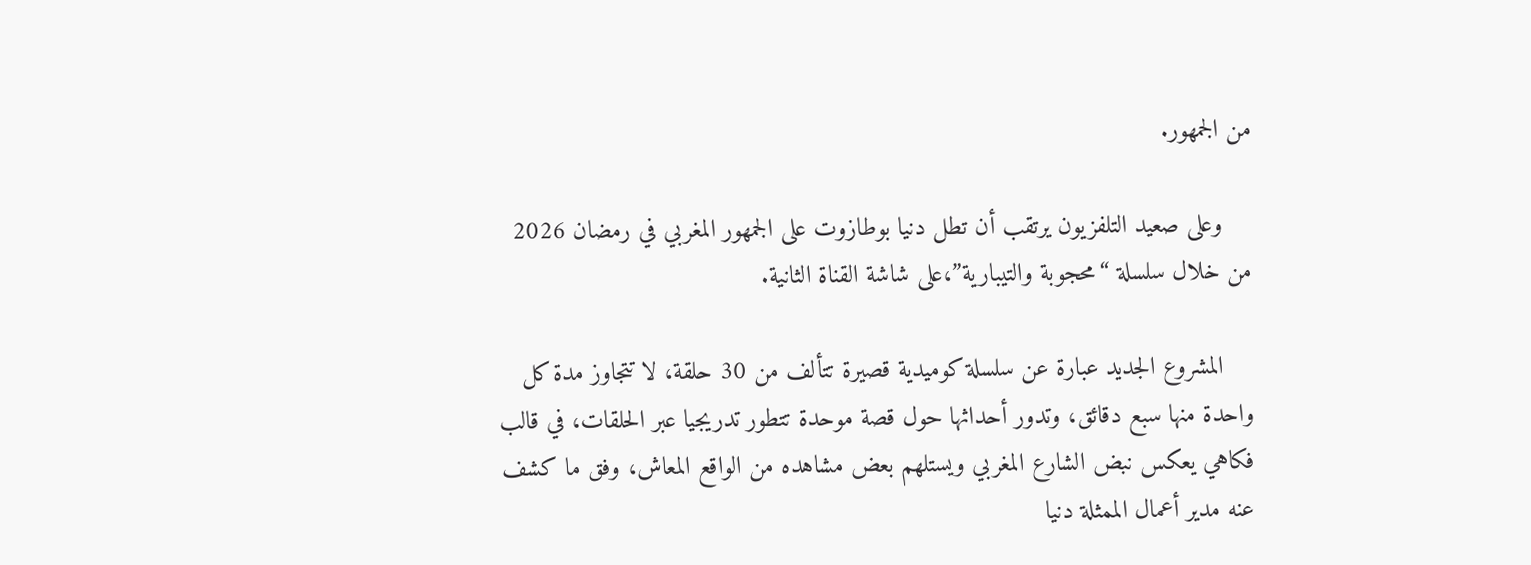من الجمهور.

    وعلى صعيد التلفزيون يرتقب أن تطل دنيا بوطازوت على الجمهور المغربي في رمضان 2026 من خلال سلسلة “محجوبة والتيبارية”،على شاشة القناة الثانية.

    المشروع الجديد عبارة عن سلسلة كوميدية قصيرة تتألف من 30 حلقة، لا تتجاوز مدة كل واحدة منها سبع دقائق، وتدور أحداثها حول قصة موحدة تتطور تدريجيا عبر الحلقات، في قالب فكاهي يعكس نبض الشارع المغربي ويستلهم بعض مشاهده من الواقع المعاش، وفق ما كشف عنه مدير أعمال الممثلة دنيا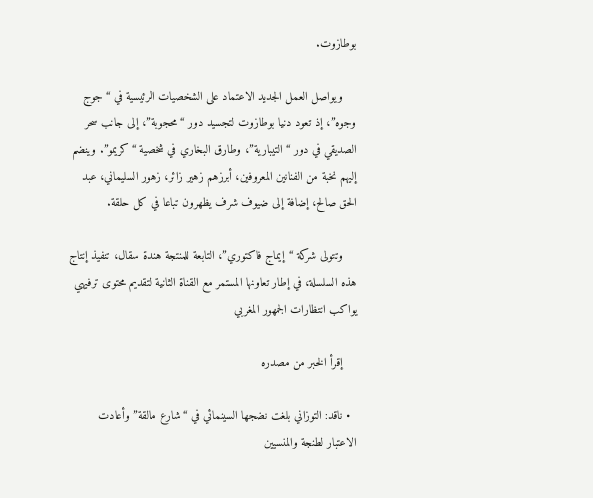بوطازوت.

    ويواصل العمل الجديد الاعتماد على الشخصيات الرئيسية في “جوج وجوه”، إذ تعود دنيا بوطازوت لتجسيد دور “محجوبة”، إلى جانب سحر الصديقي في دور “التيبارية”، وطارق البخاري في شخصية “كريمو”. وينضم إليهم نخبة من الفنانين المعروفين، أبرزهم زهير زائر، زهور السليماني، عبد الحق صالح، إضافة إلى ضيوف شرف يظهرون تباعا في كل حلقة.

    وتتولى شركة “إيماج فاكتوري”، التابعة للمنتجة هندة سقال، تنفيذ إنتاج هذه السلسلة، في إطار تعاونها المستمر مع القناة الثانية لتقديم محتوى ترفيهي يواكب انتظارات الجمهور المغربي

    إقرأ الخبر من مصدره

  • ناقد: التوزاني بلغت نضجها السينمائي في “شارع مالقة” وأعادت الاعتبار لطنجة والمنسيين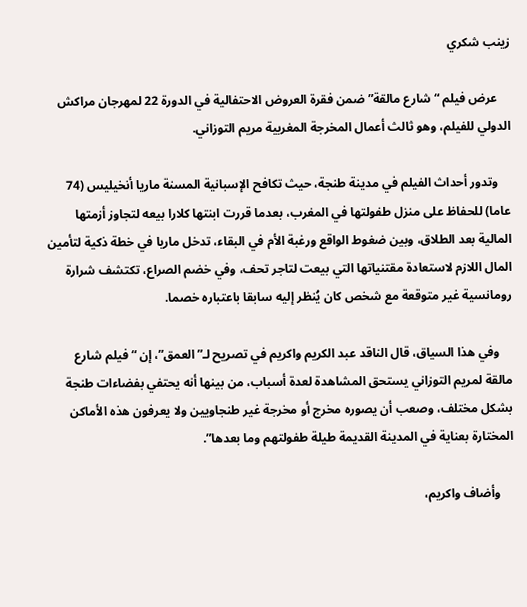زينب شكري

    عرض فيلم “شارع مالقة” ضمن فقرة العروض الاحتفالية في الدورة 22 لمهرجان مراكش الدولي للفيلم، وهو ثالث أعمال المخرجة المغربية مريم التوزاني.

    وتدور أحداث الفيلم في مدينة طنجة، حيث تكافح الإسبانية المسنة ماريا أنخيليس (74 عاما) للحفاظ على منزل طفولتها في المغرب، بعدما قررت ابنتها كلارا بيعه لتجاوز أزمتها المالية بعد الطلاق، وبين ضغوط الواقع ورغبة الأم في البقاء، تدخل ماريا في خطة ذكية لتأمين المال اللازم لاستعادة مقتنياتها التي بيعت لتاجر تحف، وفي خضم الصراع، تكتشف شرارة رومانسية غير متوقعة مع شخص كان يُنظر إليه سابقا باعتباره خصما.

    وفي هذا السياق، قال الناقد عبد الكريم واكريم في تصريح لـ”العمق”، إن “فيلم شارع مالقة لمريم التوزاني يستحق المشاهدة لعدة أسباب، من بينها أنه يحتفي بفضاءات طنجة بشكل مختلف، وصعب أن يصوره مخرج أو مخرجة غير طنجاويين ولا يعرفون هذه الأماكن المختارة بعناية في المدينة القديمة طيلة طفولتهم وما بعدها”.

    وأضاف واكريم،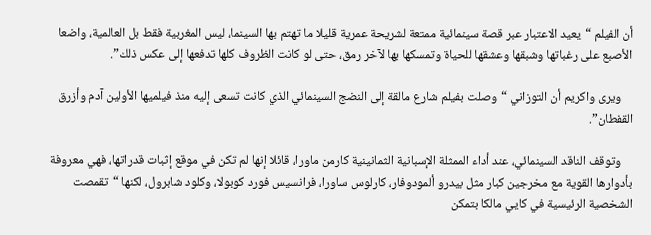أن الفيلم “يعيد الاعتبار عبر قصة سينمائية ممتعة لشريحة عمرية قليلا ما تهتم بها السينما، ليس المغربية فقط بل العالمية، واضعا الأصبع على رغباتها وشبقها وعشقها للحياة وتمسكها بها لآخر رمق، حتى لو كانت الظروف كلها تدفعها إلى عكس ذلك”.

    ويرى واكريم أن التوزاني “وصلت بفيلم شارع مالقة إلى النضج السينمائي الذي كانت تسعى إليه منذ فيلميها الأولين آدم وأزرق القفطان”.

    وتوقف الناقد السينمائي، عند أداء الممثلة الإسبانية الثمانينية كارمن ماورا، قائلا إنها لم تكن في موقع إثبات قدراتها، فهي معروفة بأدوارها القوية مع مخرجين كبار مثل بيدرو ألمودوفار، كارلوس ساورا، فرانسيس فورد كوبولا، وكلود شابرول، لكنها “تقمصت الشخصية الرئيسية في كايي مالكا بتمكن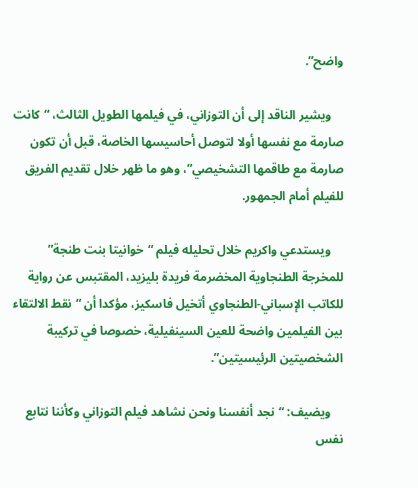واضح”.

    ويشير الناقد إلى أن التوزاني، في فيلمها الطويل الثالث، “كانت صارمة مع نفسها أولا لتوصل أحاسيسها الخاصة، قبل أن تكون صارمة مع طاقمها التشخيصي”، وهو ما ظهر خلال تقديم الفريق للفيلم أمام الجمهور.

    ويستدعي واكريم خلال تحليله فيلم “خوانيتا بنت طنجة” للمخرجة الطنجاوية المخضرمة فريدة بليزيد، المقتبس عن رواية للكاتب الإسباني-الطنجاوي أتخيل فاسكيز، مؤكدا أن “نقط الالتقاء بين الفيلمين واضحة للعين السينفيلية، خصوصا في تركيبة الشخصيتين الرئيسيتين”.

    ويضيف: “نجد أنفسنا ونحن نشاهد فيلم التوزاني وكأننا نتابع نفس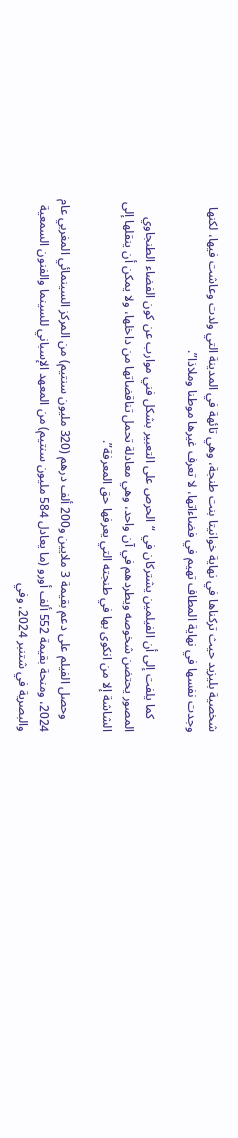شخصية بليزيد حيث تركناها في نهاية خوانيتا بنت طنجة، وهي تائهة في المدينة التي ولدت وعاشت فيها، لكنها وجدت نفسها في نهاية المطاف تهيم في فضاءاتها، لا تعرف غيرها موطنا وملاذا”.

    كما يلفت إلى أن الفيلمين يشتركان في “الحرص على التعبير بشكل فني موارب عن كون الفضاء الطنجاوي المصور يحتضن شخوصه ويطردهم في آن واحد، وهي معادلة تحمل تناقضاتها من داخلها، ولا يمكن أن ينقلها إلى الشاشة إلا من انكوى بها في طنجته التي يعرفها حق المعرفة”.

    وحصل الفيلم على دعم بقيمة 3 ملايين و200 ألف درهم (320 مليون سنتيم) من المركز السينمائي المغربي عام 2024، ومنحة بقيمة 552 ألف أورو (ما يعادل 584 مليون سنتيم) من المعهد الإسباني للسينما والفنون السمعية والبصرية في شتنبر 2024، وفي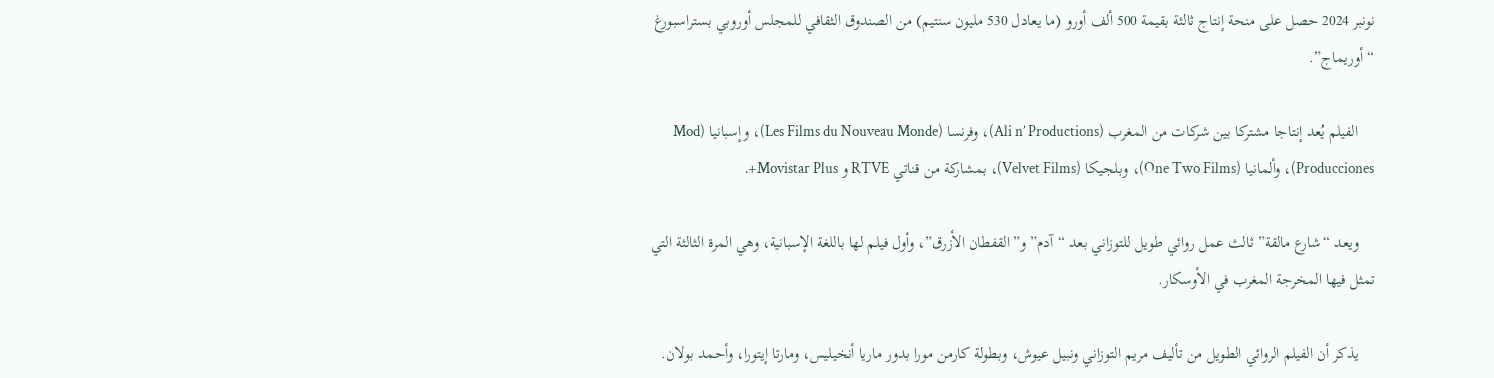نونبر 2024 حصل على منحة إنتاج ثالثة بقيمة 500 ألف أورو (ما يعادل 530 مليون سنتيم) من الصندوق الثقافي للمجلس أوروبي بستراسبورغ “أوريماج”.

    الفيلم يُعد إنتاجا مشتركا بين شركات من المغرب (Ali n’ Productions)، وفرنسا (Les Films du Nouveau Monde)، وإسبانيا (Mod Producciones)، وألمانيا (One Two Films)، وبلجيكا (Velvet Films)، بمشاركة من قناتي RTVE و Movistar Plus+.

    ويعد “شارع مالقة” ثالث عمل روائي طويل للتوزاني بعد “آدم” و”القفطان الأزرق”، وأول فيلم لها باللغة الإسبانية، وهي المرة الثالثة التي تمثل فيها المخرجة المغرب في الأوسكار.

    يذكر أن الفيلم الروائي الطويل من تأليف مريم التوزاني ونبيل عيوش، وبطولة كارمن مورا بدور ماريا أنخيليس، ومارتا إيتورا، وأحمد بولان.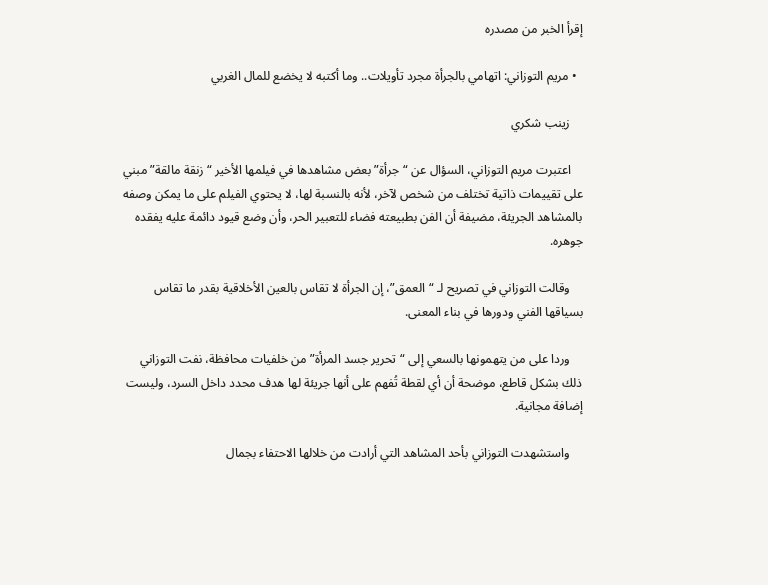إقرأ الخبر من مصدره

  • مريم التوزاني: اتهامي بالجرأة مجرد تأويلات.. وما أكتبه لا يخضع للمال الغربي

    زينب شكري

    اعتبرت مريم التوزاني، السؤال عن “جرأة” بعض مشاهدها في فيلمها الأخير “زنقة مالقة” مبني على تقييمات ذاتية تختلف من شخص لآخر، لأنه بالنسبة لها، لا يحتوي الفيلم على ما يمكن وصفه بالمشاهد الجريئة، مضيفة أن الفن بطبيعته فضاء للتعبير الحر، وأن وضع قيود دائمة عليه يفقده جوهره.

    وقالت التوزاني في تصريح لـ “العمق”، إن الجرأة لا تقاس بالعين الأخلاقية بقدر ما تقاس بسياقها الفني ودورها في بناء المعنى.

    وردا على من يتهمونها بالسعي إلى “تحرير جسد المرأة” من خلفيات محافظة، نفت التوزاني ذلك بشكل قاطع، موضحة أن أي لقطة تُفهم على أنها جريئة لها هدف محدد داخل السرد، وليست إضافة مجانية.

    واستشهدت التوزاني بأحد المشاهد التي أرادت من خلالها الاحتفاء بجمال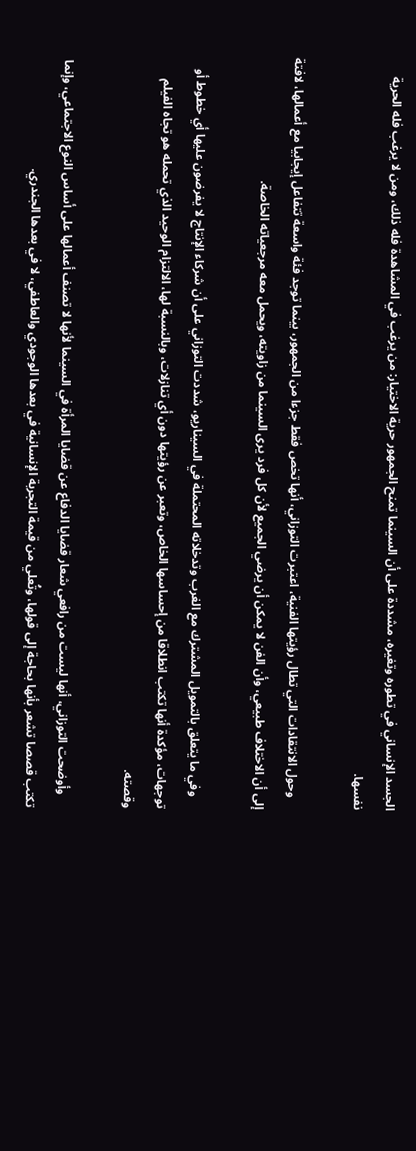الجسد الإنساني في تطوره وتغيره، مشددة على أن السينما تمنح الجمهور حرية الاختيار: من يرغب في المشاهدة فله ذلك، ومن لا يرغب فله الحرية نفسها.

    وحول الانتقادات التي تطال رؤيتها الفنية، اعتبرت التوزاني، أنها تخص فقط جزءا من الجمهور، بينما توجد فئة واسعة تتفاعل إيجابيا مع أعمالها، لافتة إلى أن الاختلاف طبيعي، وأن الفن لا يمكن أن يرضي الجميع لأن كل فرد يرى السينما من زاويته، ويحمل معه مرجعياته الخاصة.

    وفي ما يتعلق بالتمويل المشترك مع الغرب وتدخلاته المحتملة في السيناريو، شددت التوزاني على أن شركاء الإنتاج لا يفرضون عليها أي خطوط أو توجهات، مؤكدة أنها تكتب انطلاقا من إحساسها الخاص، وتعبر عن رؤيتها دون أي تنازلات، وبالنسبة لها، الالتزام الوحيد الذي تحمله هو تجاه الفيلم وقصته.

    وأوضحت التوزاني، أنها ليست من رافعي شعار قضايا الدفاع عن قضايا المرأة في السينما لأنها لا تصنف أعمالها على أساس النوع الاجتماعي، وإنما تكتب قصصا تشعر بأنها بحاجة إلى قولها، وتُعلي من قيمة التجربة الإنسانية في بعدها الوجودي والعاطفي، لا في بعدها الجندري.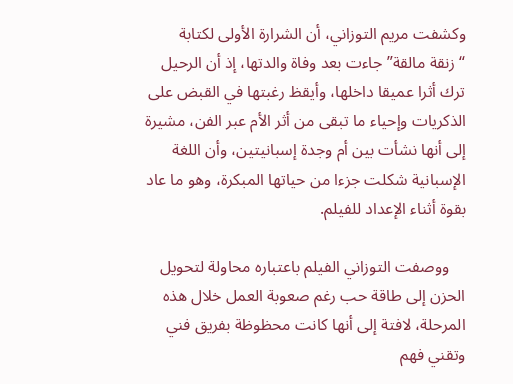وكشفت مريم التوزاني، أن الشرارة الأولى لكتابة “زنقة مالقة” جاءت بعد وفاة والدتها، إذ أن الرحيل ترك أثرا عميقا داخلها، وأيقظ رغبتها في القبض على الذكريات وإحياء ما تبقى من أثر الأم عبر الفن، مشيرة إلى أنها نشأت بين أم وجدة إسبانيتين، وأن اللغة الإسبانية شكلت جزءا من حياتها المبكرة، وهو ما عاد بقوة أثناء الإعداد للفيلم.

    ووصفت التوزاني الفيلم باعتباره محاولة لتحويل الحزن إلى طاقة حب رغم صعوبة العمل خلال هذه المرحلة، لافتة إلى أنها كانت محظوظة بفريق فني وتقني فهم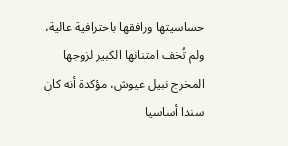حساسيتها ورافقها باحترافية عالية، ولم تُخف امتنانها الكبير لزوجها المخرج نبيل عيوش، مؤكدة أنه كان سندا أساسيا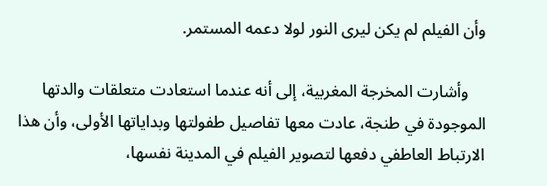وأن الفيلم لم يكن ليرى النور لولا دعمه المستمر.

    وأشارت المخرجة المغربية، إلى أنه عندما استعادت متعلقات والدتها الموجودة في طنجة، عادت معها تفاصيل طفولتها وبداياتها الأولى، وأن هذا الارتباط العاطفي دفعها لتصوير الفيلم في المدينة نفسها،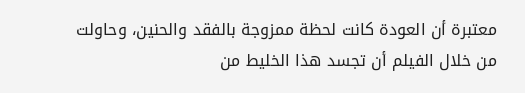معتبرة أن العودة كانت لحظة ممزوجة بالفقد والحنين، وحاولت من خلال الفيلم أن تجسد هذا الخليط من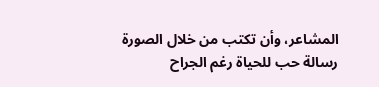المشاعر، وأن تكتب من خلال الصورة رسالة حب للحياة رغم الجراح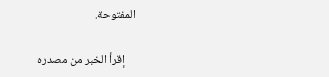المفتوحة.

    إقرأ الخبر من مصدره